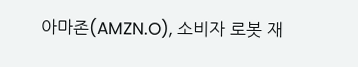아마존(AMZN.O), 소비자 로봇 재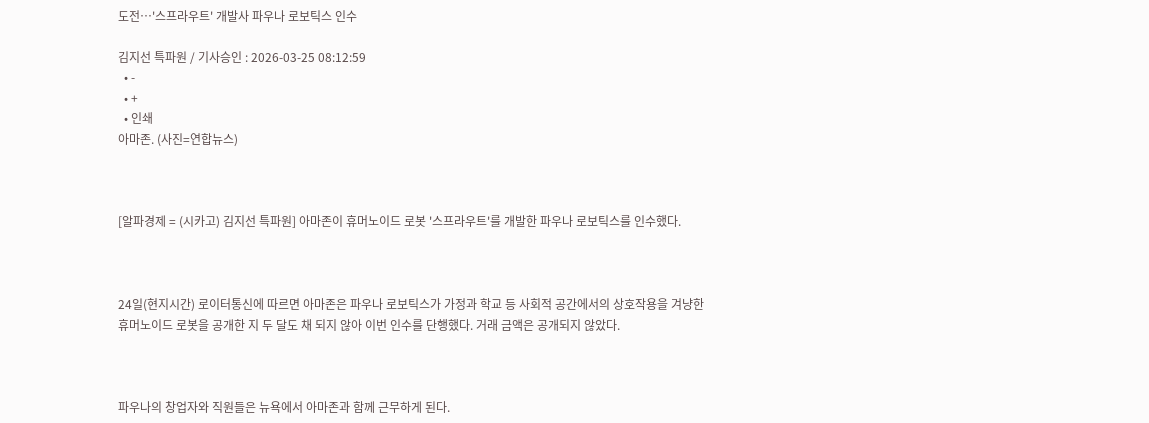도전…'스프라우트' 개발사 파우나 로보틱스 인수

김지선 특파원 / 기사승인 : 2026-03-25 08:12:59
  • -
  • +
  • 인쇄
아마존. (사진=연합뉴스)



[알파경제 = (시카고) 김지선 특파원] 아마존이 휴머노이드 로봇 '스프라우트'를 개발한 파우나 로보틱스를 인수했다.



24일(현지시간) 로이터통신에 따르면 아마존은 파우나 로보틱스가 가정과 학교 등 사회적 공간에서의 상호작용을 겨냥한 휴머노이드 로봇을 공개한 지 두 달도 채 되지 않아 이번 인수를 단행했다. 거래 금액은 공개되지 않았다.



파우나의 창업자와 직원들은 뉴욕에서 아마존과 함께 근무하게 된다.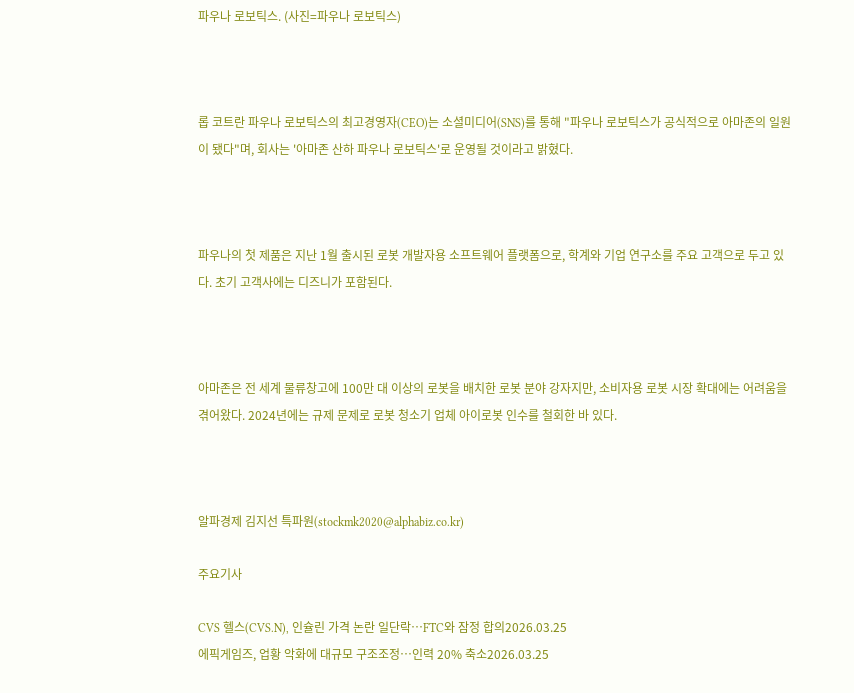파우나 로보틱스. (사진=파우나 로보틱스)



롭 코트란 파우나 로보틱스의 최고경영자(CEO)는 소셜미디어(SNS)를 통해 "파우나 로보틱스가 공식적으로 아마존의 일원이 됐다"며, 회사는 '아마존 산하 파우나 로보틱스'로 운영될 것이라고 밝혔다.



파우나의 첫 제품은 지난 1월 출시된 로봇 개발자용 소프트웨어 플랫폼으로, 학계와 기업 연구소를 주요 고객으로 두고 있다. 초기 고객사에는 디즈니가 포함된다.



아마존은 전 세계 물류창고에 100만 대 이상의 로봇을 배치한 로봇 분야 강자지만, 소비자용 로봇 시장 확대에는 어려움을 겪어왔다. 2024년에는 규제 문제로 로봇 청소기 업체 아이로봇 인수를 철회한 바 있다.



알파경제 김지선 특파원(stockmk2020@alphabiz.co.kr)

주요기사

CVS 헬스(CVS.N), 인슐린 가격 논란 일단락…FTC와 잠정 합의2026.03.25
에픽게임즈, 업황 악화에 대규모 구조조정…인력 20% 축소2026.03.25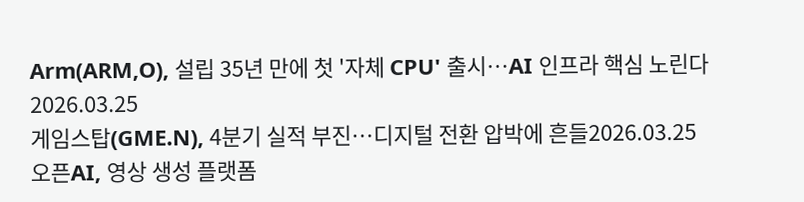Arm(ARM,O), 설립 35년 만에 첫 '자체 CPU' 출시…AI 인프라 핵심 노린다2026.03.25
게임스탑(GME.N), 4분기 실적 부진…디지털 전환 압박에 흔들2026.03.25
오픈AI, 영상 생성 플랫폼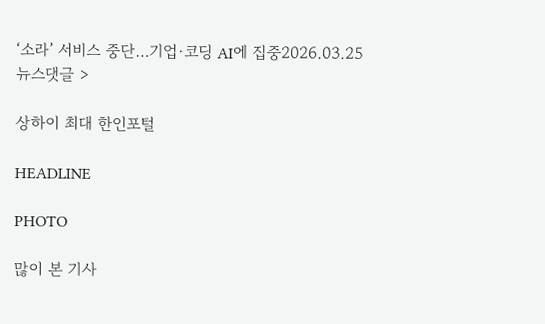‘소라’ 서비스 중단…기업·코딩 AI에 집중2026.03.25
뉴스댓글 >

상하이 최대 한인포털

HEADLINE

PHOTO

많이 본 기사